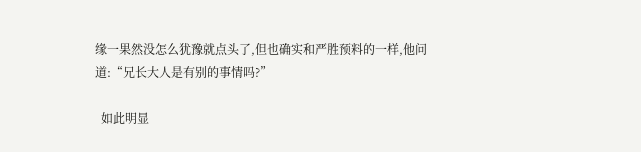缘一果然没怎么犹豫就点头了,但也确实和严胜预料的一样,他问道:“兄长大人是有别的事情吗?”

  如此明显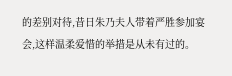的差别对待,昔日朱乃夫人带着严胜参加宴会,这样温柔爱惜的举措是从未有过的。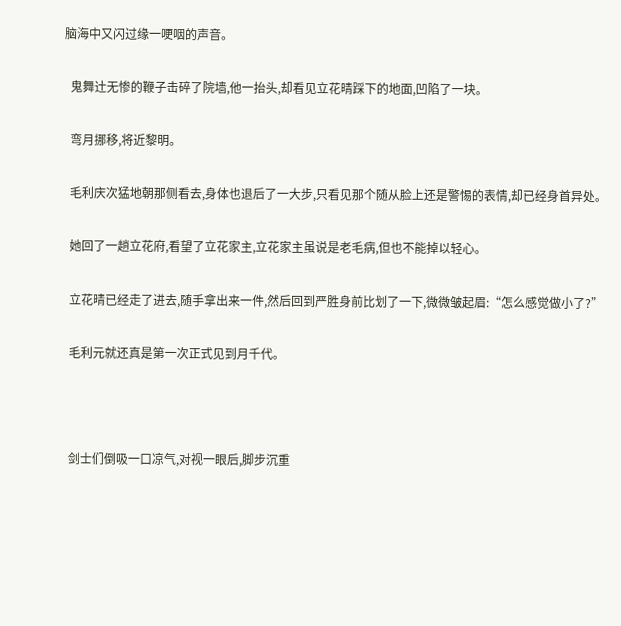脑海中又闪过缘一哽咽的声音。

  鬼舞辻无惨的鞭子击碎了院墙,他一抬头,却看见立花晴踩下的地面,凹陷了一块。

  弯月挪移,将近黎明。

  毛利庆次猛地朝那侧看去,身体也退后了一大步,只看见那个随从脸上还是警惕的表情,却已经身首异处。

  她回了一趟立花府,看望了立花家主,立花家主虽说是老毛病,但也不能掉以轻心。

  立花晴已经走了进去,随手拿出来一件,然后回到严胜身前比划了一下,微微皱起眉:“怎么感觉做小了?”

  毛利元就还真是第一次正式见到月千代。



  剑士们倒吸一口凉气,对视一眼后,脚步沉重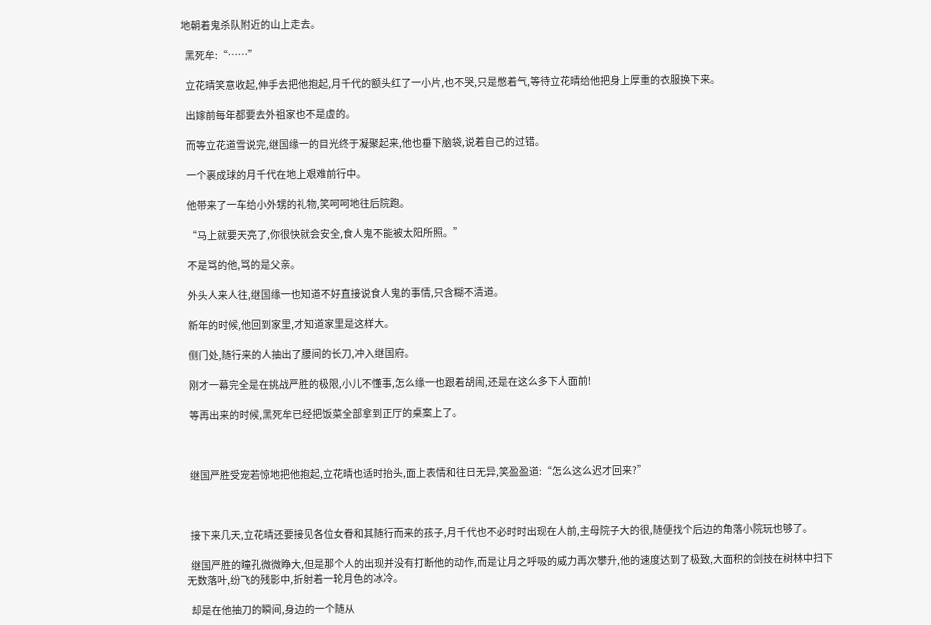地朝着鬼杀队附近的山上走去。

  黑死牟:“……”

  立花晴笑意收起,伸手去把他抱起,月千代的额头红了一小片,也不哭,只是憋着气,等待立花晴给他把身上厚重的衣服换下来。

  出嫁前每年都要去外祖家也不是虚的。

  而等立花道雪说完,继国缘一的目光终于凝聚起来,他也垂下脑袋,说着自己的过错。

  一个裹成球的月千代在地上艰难前行中。

  他带来了一车给小外甥的礼物,笑呵呵地往后院跑。

  “马上就要天亮了,你很快就会安全,食人鬼不能被太阳所照。”

  不是骂的他,骂的是父亲。

  外头人来人往,继国缘一也知道不好直接说食人鬼的事情,只含糊不清道。

  新年的时候,他回到家里,才知道家里是这样大。

  侧门处,随行来的人抽出了腰间的长刀,冲入继国府。

  刚才一幕完全是在挑战严胜的极限,小儿不懂事,怎么缘一也跟着胡闹,还是在这么多下人面前!

  等再出来的时候,黑死牟已经把饭菜全部拿到正厅的桌案上了。



  继国严胜受宠若惊地把他抱起,立花晴也适时抬头,面上表情和往日无异,笑盈盈道:“怎么这么迟才回来?”



  接下来几天,立花晴还要接见各位女眷和其随行而来的孩子,月千代也不必时时出现在人前,主母院子大的很,随便找个后边的角落小院玩也够了。

  继国严胜的瞳孔微微睁大,但是那个人的出现并没有打断他的动作,而是让月之呼吸的威力再次攀升,他的速度达到了极致,大面积的剑技在树林中扫下无数落叶,纷飞的残影中,折射着一轮月色的冰冷。

  却是在他抽刀的瞬间,身边的一个随从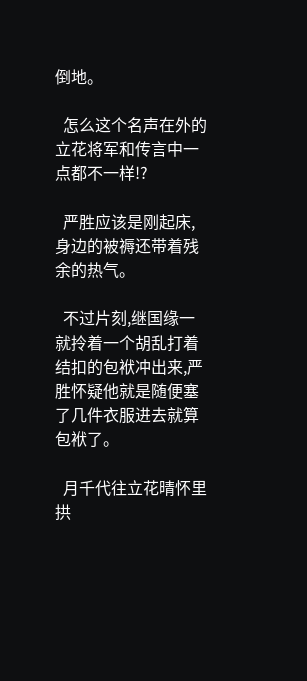倒地。

  怎么这个名声在外的立花将军和传言中一点都不一样!?

  严胜应该是刚起床,身边的被褥还带着残余的热气。

  不过片刻,继国缘一就拎着一个胡乱打着结扣的包袱冲出来,严胜怀疑他就是随便塞了几件衣服进去就算包袱了。

  月千代往立花晴怀里拱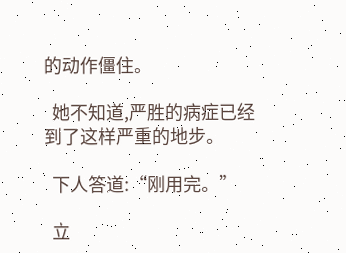的动作僵住。

  她不知道,严胜的病症已经到了这样严重的地步。

  下人答道:“刚用完。”

  立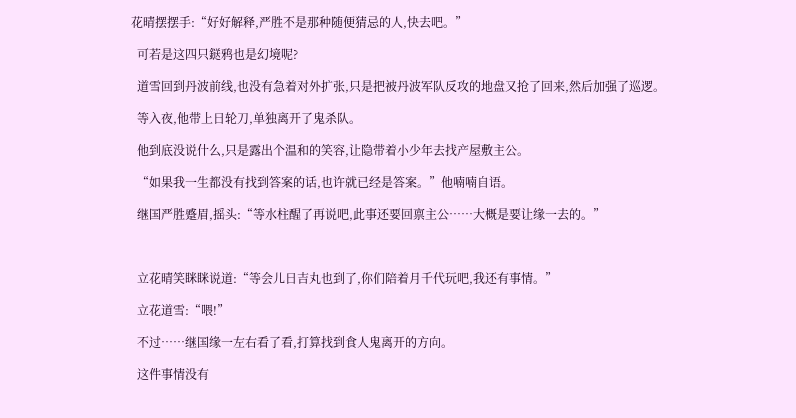花晴摆摆手:“好好解释,严胜不是那种随便猜忌的人,快去吧。”

  可若是这四只鎹鸦也是幻境呢?

  道雪回到丹波前线,也没有急着对外扩张,只是把被丹波军队反攻的地盘又抢了回来,然后加强了巡逻。

  等入夜,他带上日轮刀,单独离开了鬼杀队。

  他到底没说什么,只是露出个温和的笑容,让隐带着小少年去找产屋敷主公。

  “如果我一生都没有找到答案的话,也许就已经是答案。”他喃喃自语。

  继国严胜蹙眉,摇头:“等水柱醒了再说吧,此事还要回禀主公……大概是要让缘一去的。”



  立花晴笑眯眯说道:“等会儿日吉丸也到了,你们陪着月千代玩吧,我还有事情。”

  立花道雪:“喂!”

  不过……继国缘一左右看了看,打算找到食人鬼离开的方向。

  这件事情没有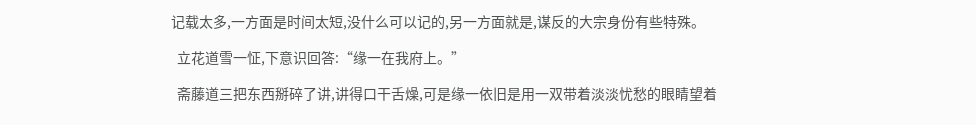记载太多,一方面是时间太短,没什么可以记的,另一方面就是,谋反的大宗身份有些特殊。

  立花道雪一怔,下意识回答:“缘一在我府上。”

  斋藤道三把东西掰碎了讲,讲得口干舌燥,可是缘一依旧是用一双带着淡淡忧愁的眼睛望着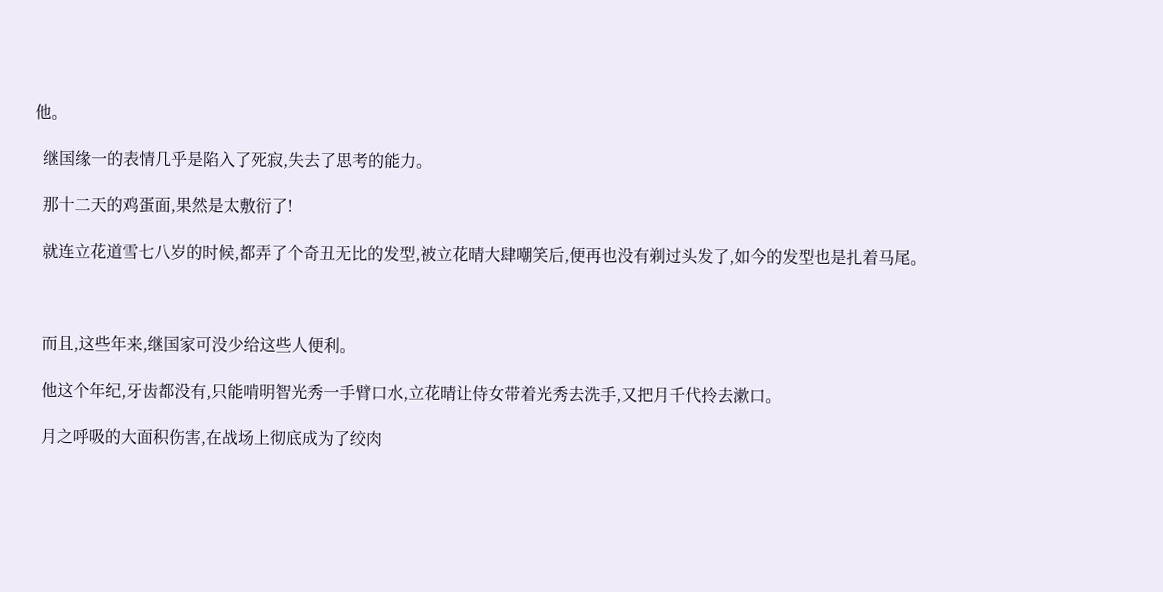他。

  继国缘一的表情几乎是陷入了死寂,失去了思考的能力。

  那十二天的鸡蛋面,果然是太敷衍了!

  就连立花道雪七八岁的时候,都弄了个奇丑无比的发型,被立花晴大肆嘲笑后,便再也没有剃过头发了,如今的发型也是扎着马尾。



  而且,这些年来,继国家可没少给这些人便利。

  他这个年纪,牙齿都没有,只能啃明智光秀一手臂口水,立花晴让侍女带着光秀去洗手,又把月千代拎去漱口。

  月之呼吸的大面积伤害,在战场上彻底成为了绞肉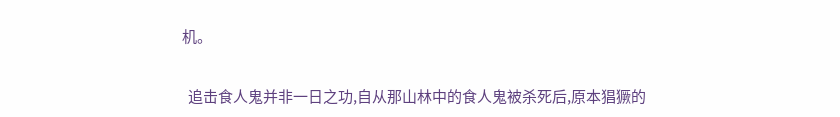机。

  追击食人鬼并非一日之功,自从那山林中的食人鬼被杀死后,原本猖獗的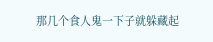那几个食人鬼一下子就躲藏起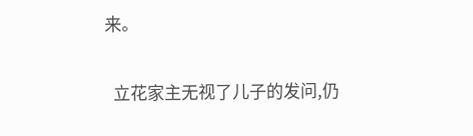来。

  立花家主无视了儿子的发问,仍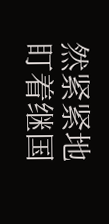然紧紧地盯着继国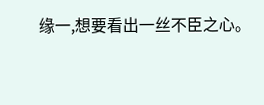缘一,想要看出一丝不臣之心。